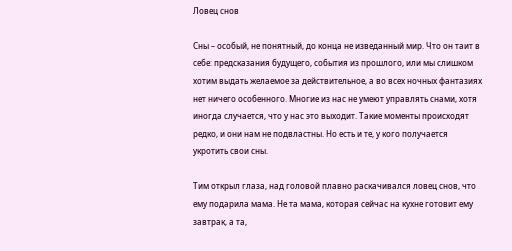Ловец снов

Сны – особый, не понятный, до конца не изведанный мир. Что он таит в себе: предсказания будущего, события из прошлого, или мы слишком хотим выдать желаемое за действительное, а во всех ночных фантазиях нет ничего особенного. Многие из нас не умеют управлять снами, хотя иногда случается, что у нас это выходит. Такие моменты происходят редко, и они нам не подвластны. Но есть и те, у кого получается укротить свои сны.

Тим открыл глаза, над головой плавно раскачивался ловец снов, что ему подарила мама. Не та мама, которая сейчас на кухне готовит ему завтрак, а та,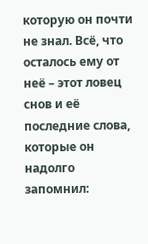которую он почти не знал. Всё, что осталось ему от неё – этот ловец снов и её последние слова, которые он надолго запомнил: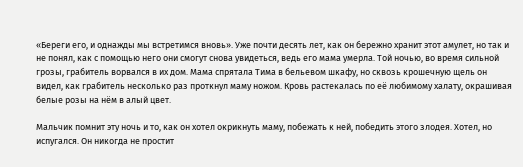«Береги его, и однажды мы встретимся вновь». Уже почти десять лет, как он бережно хранит этот амулет, но так и не понял, как с помощью него они смогут снова увидеться, ведь его мама умерла. Той ночью, во время сильной грозы, грабитель ворвался в их дом. Мама спрятала Тима в бельевом шкафу, но сквозь крошечную щель он видел, как грабитель несколько раз проткнул маму ножом. Кровь растекалась по её любимому халату, окрашивая белые розы на нём в алый цвет.

Мальчик помнит эту ночь и то, как он хотел окрикнуть маму, побежать к ней, победить этого злодея. Хотел, но испугался. Он никогда не простит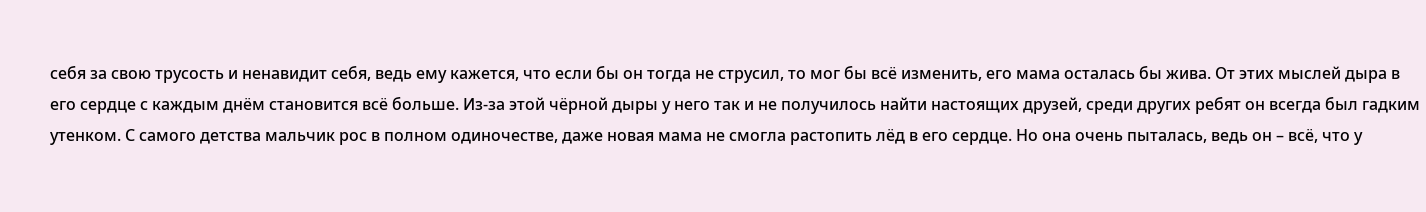себя за свою трусость и ненавидит себя, ведь ему кажется, что если бы он тогда не струсил, то мог бы всё изменить, его мама осталась бы жива. От этих мыслей дыра в его сердце с каждым днём становится всё больше. Из-за этой чёрной дыры у него так и не получилось найти настоящих друзей, среди других ребят он всегда был гадким утенком. С самого детства мальчик рос в полном одиночестве, даже новая мама не смогла растопить лёд в его сердце. Но она очень пыталась, ведь он – всё, что у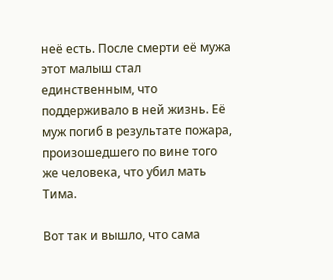неё есть. После смерти её мужа этот малыш стал единственным, что поддерживало в ней жизнь. Её муж погиб в результате пожара, произошедшего по вине того же человека, что убил мать Тима.

Вот так и вышло, что сама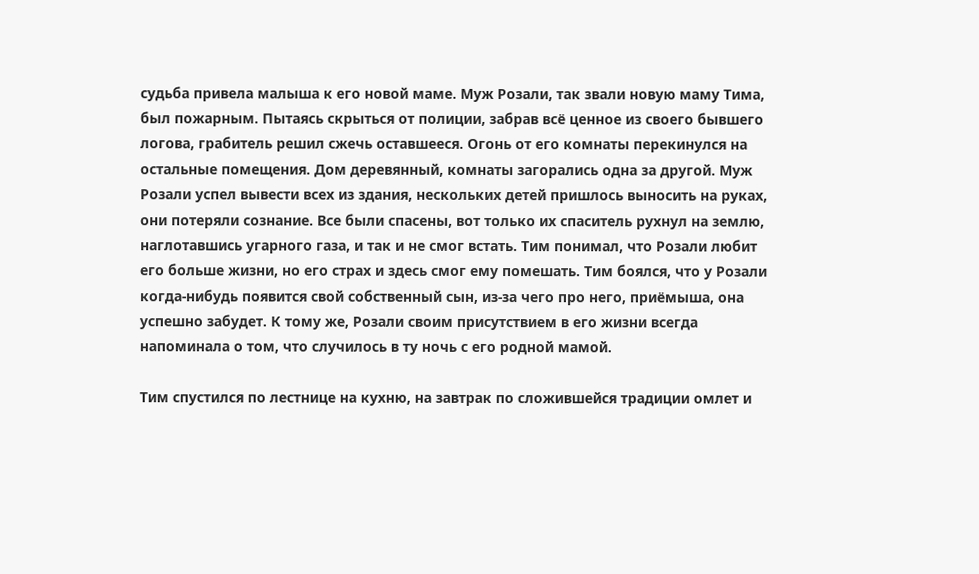судьба привела малыша к его новой маме. Муж Розали, так звали новую маму Тима, был пожарным. Пытаясь скрыться от полиции, забрав всё ценное из своего бывшего логова, грабитель решил сжечь оставшееся. Огонь от его комнаты перекинулся на остальные помещения. Дом деревянный, комнаты загорались одна за другой. Муж Розали успел вывести всех из здания, нескольких детей пришлось выносить на руках, они потеряли сознание. Все были спасены, вот только их спаситель рухнул на землю, наглотавшись угарного газа, и так и не смог встать. Тим понимал, что Розали любит его больше жизни, но его страх и здесь смог ему помешать. Тим боялся, что у Розали когда-нибудь появится свой собственный сын, из-за чего про него, приёмыша, она успешно забудет. К тому же, Розали своим присутствием в его жизни всегда напоминала о том, что случилось в ту ночь с его родной мамой.

Тим спустился по лестнице на кухню, на завтрак по сложившейся традиции омлет и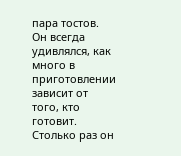пара тостов. Он всегда удивлялся, как много в приготовлении зависит от того, кто готовит. Столько раз он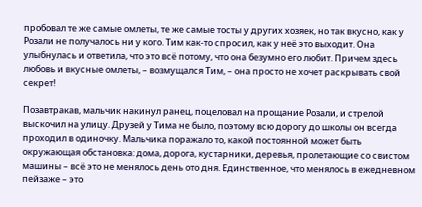пробовал те же самые омлеты, те же самые тосты у других хозяек, но так вкусно, как у Розали не получалось ни у кого. Тим как-то спросил, как у неё это выходит. Она улыбнулась и ответила, что это всё потому, что она безумно его любит. Причем здесь любовь и вкусные омлеты, – возмущался Тим, – она просто не хочет раскрывать свой секрет!

Позавтракав, мальчик накинул ранец, поцеловал на прощание Розали, и стрелой выскочил на улицу. Друзей у Тима не было, поэтому всю дорогу до школы он всегда проходил в одиночку. Мальчика поражало то, какой постоянной может быть окружающая обстановка: дома, дорога, кустарники, деревья, пролетающие со свистом машины – всё это не менялось день ото дня. Единственное, что менялось в ежедневном пейзаже – это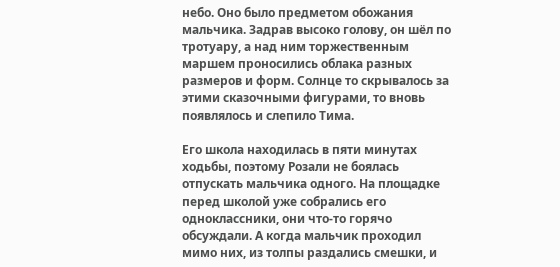небо. Оно было предметом обожания мальчика. Задрав высоко голову, он шёл по тротуару, а над ним торжественным маршем проносились облака разных размеров и форм. Солнце то скрывалось за этими сказочными фигурами, то вновь появлялось и слепило Тима.

Его школа находилась в пяти минутах ходьбы, поэтому Розали не боялась отпускать мальчика одного. На площадке перед школой уже собрались его одноклассники, они что-то горячо обсуждали. А когда мальчик проходил мимо них, из толпы раздались смешки, и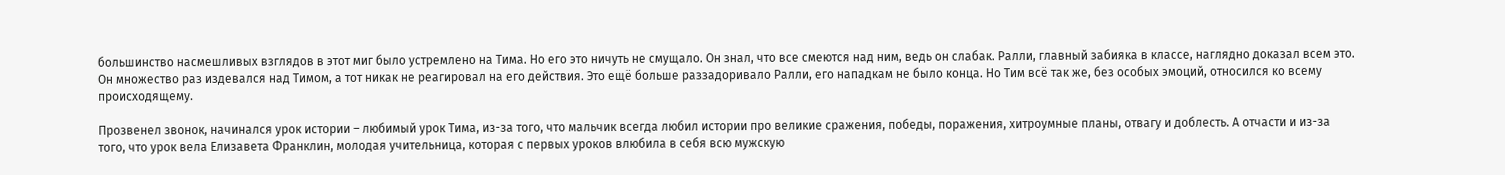большинство насмешливых взглядов в этот миг было устремлено на Тима. Но его это ничуть не смущало. Он знал, что все смеются над ним, ведь он слабак. Ралли, главный забияка в классе, наглядно доказал всем это. Он множество раз издевался над Тимом, а тот никак не реагировал на его действия. Это ещё больше раззадоривало Ралли, его нападкам не было конца. Но Тим всё так же, без особых эмоций, относился ко всему происходящему.

Прозвенел звонок, начинался урок истории – любимый урок Тима, из-за того, что мальчик всегда любил истории про великие сражения, победы, поражения, хитроумные планы, отвагу и доблесть. А отчасти и из-за того, что урок вела Елизавета Франклин, молодая учительница, которая с первых уроков влюбила в себя всю мужскую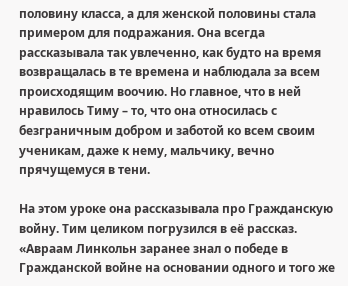половину класса, а для женской половины стала примером для подражания. Она всегда рассказывала так увлеченно, как будто на время возвращалась в те времена и наблюдала за всем происходящим воочию. Но главное, что в ней нравилось Тиму – то, что она относилась с безграничным добром и заботой ко всем своим ученикам, даже к нему, мальчику, вечно прячущемуся в тени.

На этом уроке она рассказывала про Гражданскую войну. Тим целиком погрузился в её рассказ. «Авраам Линкольн заранее знал о победе в Гражданской войне на основании одного и того же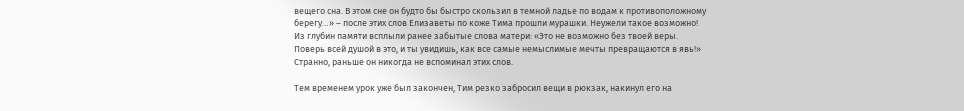вещего сна. В этом сне он будто бы быстро скользил в темной ладье по водам к противоположному берегу…» – после этих слов Елизаветы по коже Тима прошли мурашки. Неужели такое возможно! Из глубин памяти всплыли ранее забытые слова матери: «Это не возможно без твоей веры. Поверь всей душой в это, и ты увидишь, как все самые немыслимые мечты превращаются в явь!» Странно, раньше он никогда не вспоминал этих слов.

Тем временем урок уже был закончен, Тим резко забросил вещи в рюкзак, накинул его на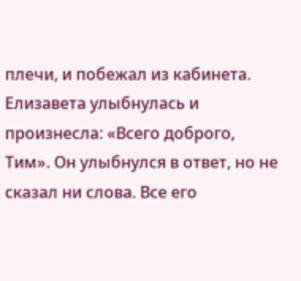плечи, и побежал из кабинета. Елизавета улыбнулась и произнесла: «Всего доброго, Тим». Он улыбнулся в ответ, но не сказал ни слова. Все его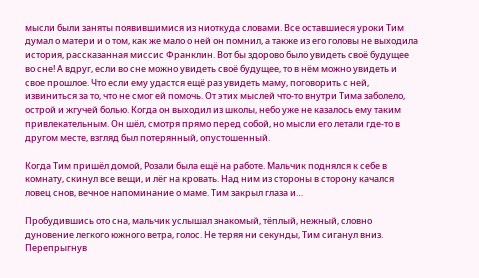мысли были заняты появившимися из ниоткуда словами. Все оставшиеся уроки Тим думал о матери и о том, как же мало о ней он помнил, а также из его головы не выходила история, рассказанная миссис Франклин. Вот бы здорово было увидеть своё будущее во сне! А вдруг, если во сне можно увидеть своё будущее, то в нём можно увидеть и свое прошлое. Что если ему удастся ещё раз увидеть маму, поговорить с ней, извиниться за то, что не смог ей помочь. От этих мыслей что-то внутри Тима заболело, острой и жгучей болью. Когда он выходил из школы, небо уже не казалось ему таким привлекательным. Он шёл, смотря прямо перед собой, но мысли его летали где-то в другом месте, взгляд был потерянный, опустошенный.

Когда Тим пришёл домой, Розали была ещё на работе. Мальчик поднялся к себе в комнату, скинул все вещи, и лёг на кровать. Над ним из стороны в сторону качался ловец снов, вечное напоминание о маме. Тим закрыл глаза и…

Пробудившись ото сна, мальчик услышал знакомый, тёплый, нежный, словно дуновение легкого южного ветра, голос. Не теряя ни секунды, Тим сиганул вниз. Перепрыгнув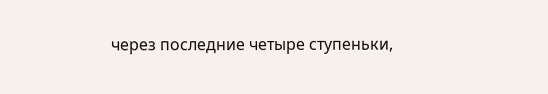через последние четыре ступеньки,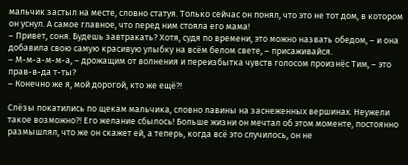мальчик застыл на месте, словно статуя. Только сейчас он понял, что это не тот дом, в котором он уснул. А самое главное, что перед ним стояла его мама!
– Привет, соня. Будешь завтракать? Хотя, судя по времени, это можно назвать обедом, – и она добавила свою самую красивую улыбку на всём белом свете, – присаживайся.
– М-м-а-м-м-а, – дрожащим от волнения и переизбытка чувств голосом произнёс Тим, – это прав-в-да т-ты?
– Конечно же я, мой дорогой, кто же ещё?!

Слёзы покатились по щекам мальчика, словно лавины на заснеженных вершинах. Неужели такое возможно?! Его желание сбылось! Больше жизни он мечтал об этом моменте, постоянно размышлял, что же он скажет ей, а теперь, когда всё это случилось, он не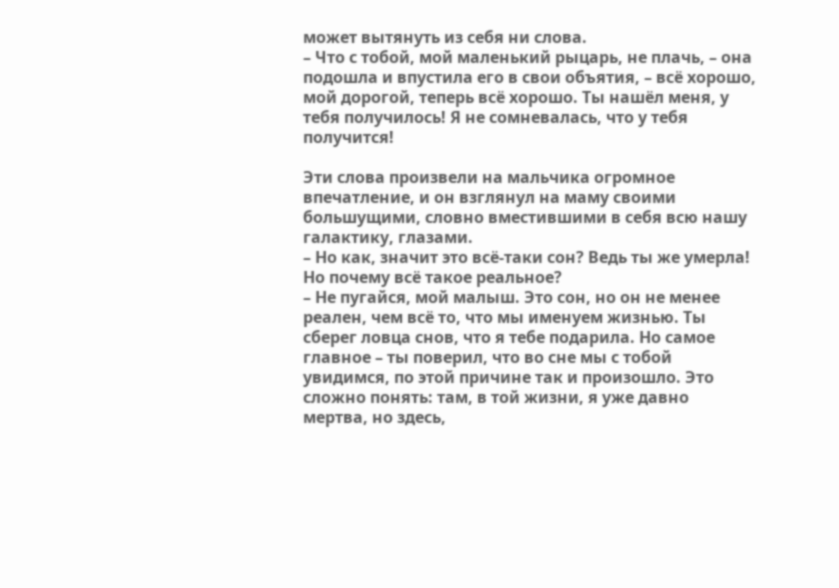может вытянуть из себя ни слова.
– Что с тобой, мой маленький рыцарь, не плачь, – она подошла и впустила его в свои объятия, – всё хорошо, мой дорогой, теперь всё хорошо. Ты нашёл меня, у тебя получилось! Я не сомневалась, что у тебя получится!

Эти слова произвели на мальчика огромное впечатление, и он взглянул на маму своими большущими, словно вместившими в себя всю нашу галактику, глазами.
– Но как, значит это всё-таки сон? Ведь ты же умерла! Но почему всё такое реальное?
– Не пугайся, мой малыш. Это сон, но он не менее реален, чем всё то, что мы именуем жизнью. Ты сберег ловца снов, что я тебе подарила. Но самое главное – ты поверил, что во сне мы с тобой увидимся, по этой причине так и произошло. Это сложно понять: там, в той жизни, я уже давно мертва, но здесь,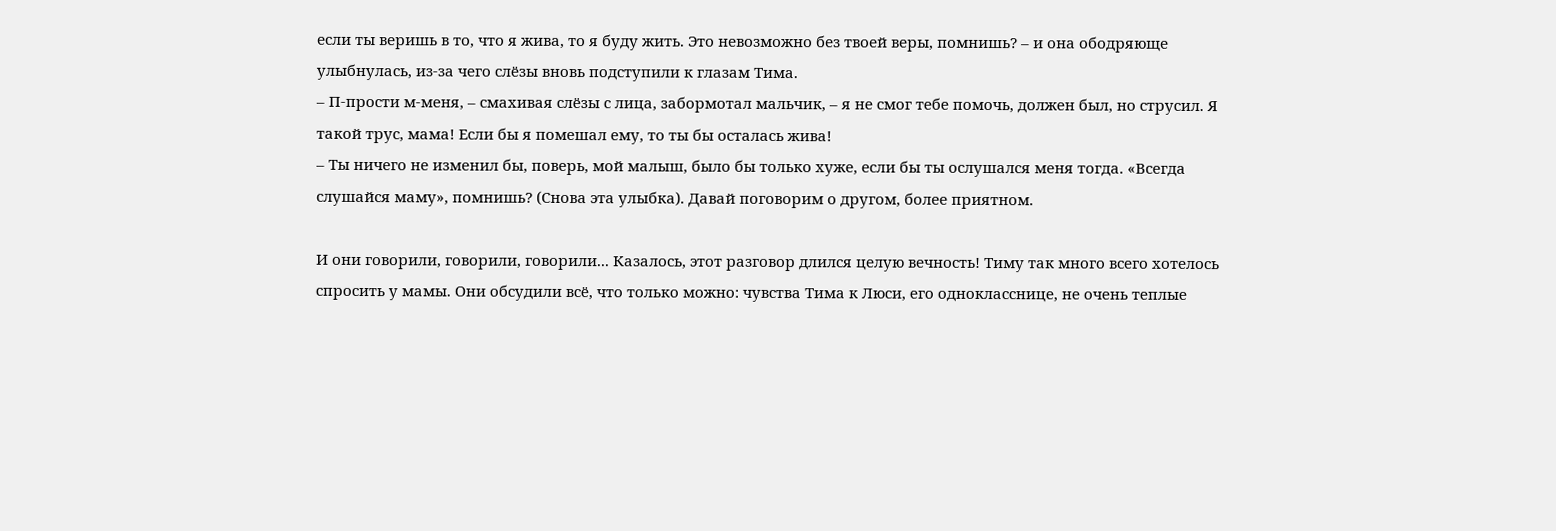если ты веришь в то, что я жива, то я буду жить. Это невозможно без твоей веры, помнишь? – и она ободряюще улыбнулась, из-за чего слёзы вновь подступили к глазам Тима.
– П-прости м-меня, – смахивая слёзы с лица, забормотал мальчик, – я не смог тебе помочь, должен был, но струсил. Я такой трус, мама! Если бы я помешал ему, то ты бы осталась жива!
– Ты ничего не изменил бы, поверь, мой малыш, было бы только хуже, если бы ты ослушался меня тогда. «Всегда слушайся маму», помнишь? (Снова эта улыбка). Давай поговорим о другом, более приятном.

И они говорили, говорили, говорили... Казалось, этот разговор длился целую вечность! Тиму так много всего хотелось спросить у мамы. Они обсудили всё, что только можно: чувства Тима к Люси, его однокласснице, не очень теплые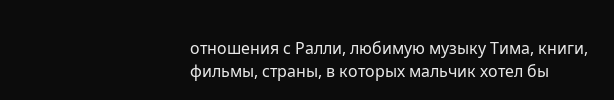отношения с Ралли, любимую музыку Тима, книги, фильмы, страны, в которых мальчик хотел бы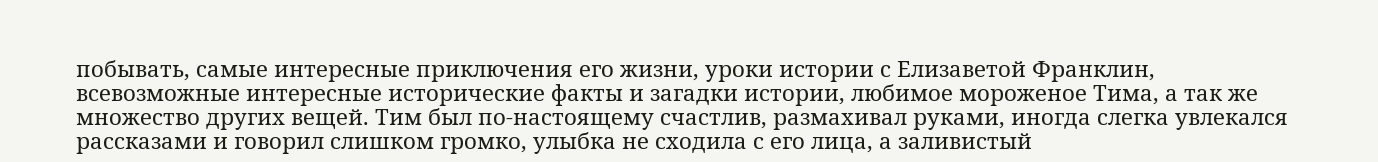побывать, самые интересные приключения его жизни, уроки истории с Елизаветой Франклин, всевозможные интересные исторические факты и загадки истории, любимое мороженое Тима, а так же множество других вещей. Тим был по-настоящему счастлив, размахивал руками, иногда слегка увлекался рассказами и говорил слишком громко, улыбка не сходила с его лица, а заливистый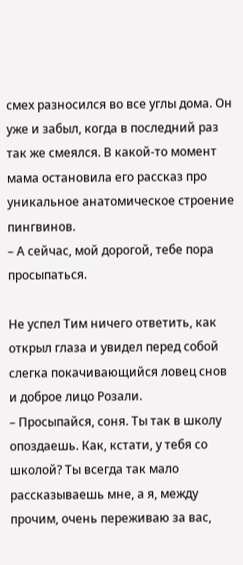смех разносился во все углы дома. Он уже и забыл, когда в последний раз так же смеялся. В какой-то момент мама остановила его рассказ про уникальное анатомическое строение пингвинов.
– А сейчас, мой дорогой, тебе пора просыпаться.

Не успел Тим ничего ответить, как открыл глаза и увидел перед собой слегка покачивающийся ловец снов и доброе лицо Розали.
– Просыпайся, соня. Ты так в школу опоздаешь. Как, кстати, у тебя со школой? Ты всегда так мало рассказываешь мне, а я, между прочим, очень переживаю за вас,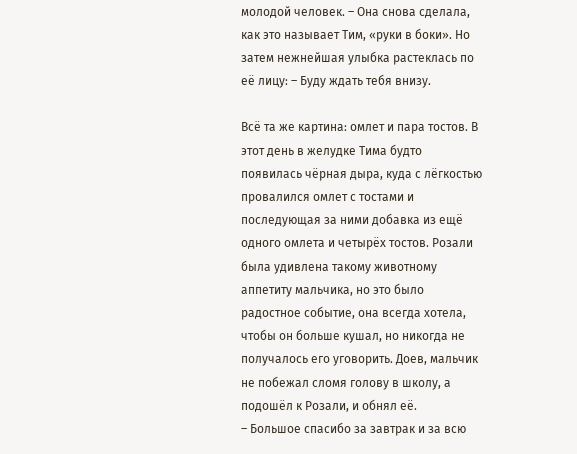молодой человек. – Она снова сделала, как это называет Тим, «руки в боки». Но затем нежнейшая улыбка растеклась по её лицу: – Буду ждать тебя внизу.

Всё та же картина: омлет и пара тостов. В этот день в желудке Тима будто появилась чёрная дыра, куда с лёгкостью провалился омлет с тостами и последующая за ними добавка из ещё одного омлета и четырёх тостов. Розали была удивлена такому животному аппетиту мальчика, но это было радостное событие, она всегда хотела, чтобы он больше кушал, но никогда не получалось его уговорить. Доев, мальчик не побежал сломя голову в школу, а подошёл к Розали, и обнял её.
– Большое спасибо за завтрак и за всю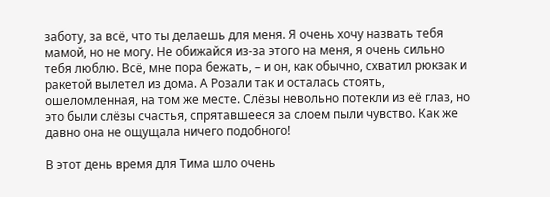заботу, за всё, что ты делаешь для меня. Я очень хочу назвать тебя мамой, но не могу. Не обижайся из-за этого на меня, я очень сильно тебя люблю. Всё, мне пора бежать, – и он, как обычно, схватил рюкзак и ракетой вылетел из дома. А Розали так и осталась стоять, ошеломленная, на том же месте. Слёзы невольно потекли из её глаз, но это были слёзы счастья, спрятавшееся за слоем пыли чувство. Как же давно она не ощущала ничего подобного!

В этот день время для Тима шло очень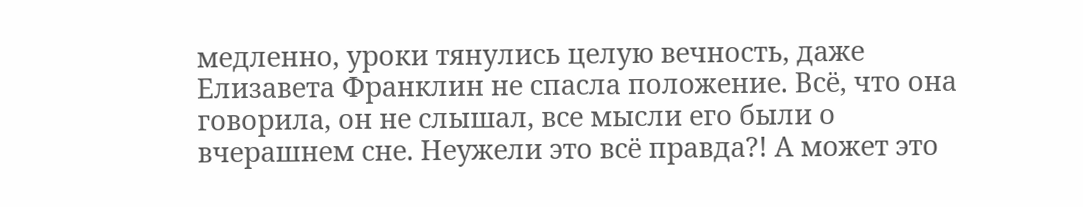медленно, уроки тянулись целую вечность, даже Елизавета Франклин не спасла положение. Всё, что она говорила, он не слышал, все мысли его были о вчерашнем сне. Неужели это всё правда?! А может это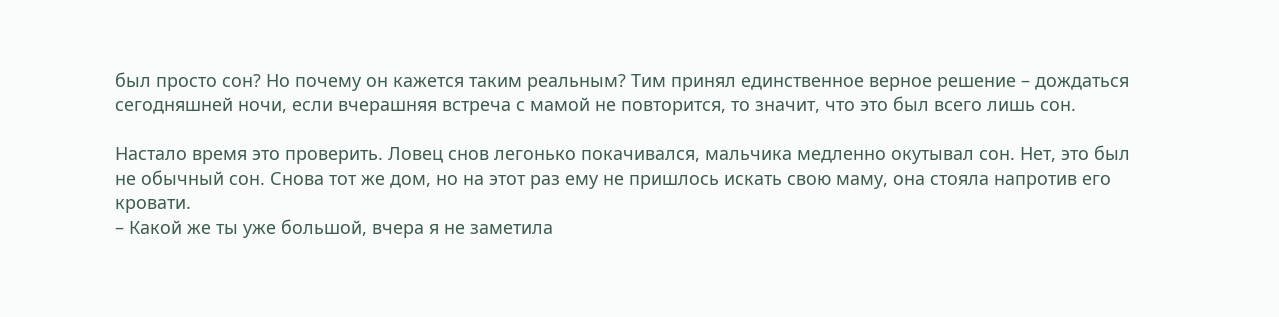был просто сон? Но почему он кажется таким реальным? Тим принял единственное верное решение – дождаться сегодняшней ночи, если вчерашняя встреча с мамой не повторится, то значит, что это был всего лишь сон.

Настало время это проверить. Ловец снов легонько покачивался, мальчика медленно окутывал сон. Нет, это был не обычный сон. Снова тот же дом, но на этот раз ему не пришлось искать свою маму, она стояла напротив его кровати.
– Какой же ты уже большой, вчера я не заметила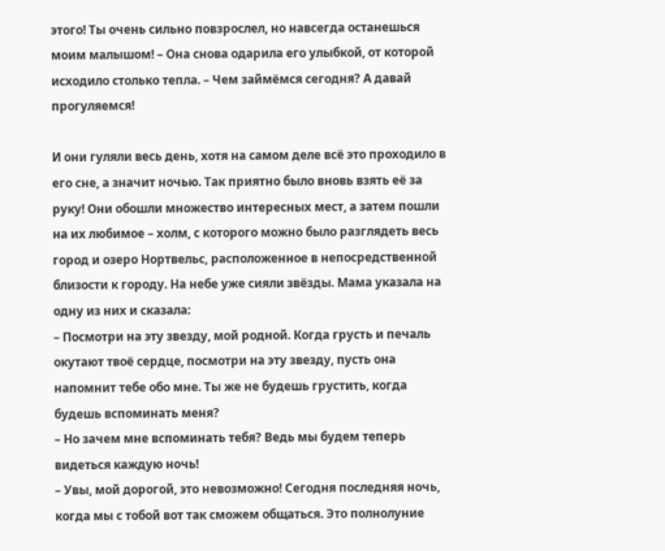этого! Ты очень сильно повзрослел, но навсегда останешься моим малышом! – Она снова одарила его улыбкой, от которой исходило столько тепла. – Чем займёмся сегодня? А давай прогуляемся!

И они гуляли весь день, хотя на самом деле всё это проходило в его сне, а значит ночью. Так приятно было вновь взять её за руку! Они обошли множество интересных мест, а затем пошли на их любимое – холм, с которого можно было разглядеть весь город и озеро Нортвельс, расположенное в непосредственной близости к городу. На небе уже сияли звёзды. Мама указала на одну из них и сказала:
– Посмотри на эту звезду, мой родной. Когда грусть и печаль окутают твоё сердце, посмотри на эту звезду, пусть она напомнит тебе обо мне. Ты же не будешь грустить, когда будешь вспоминать меня?
– Но зачем мне вспоминать тебя? Ведь мы будем теперь видеться каждую ночь!
– Увы, мой дорогой, это невозможно! Сегодня последняя ночь, когда мы с тобой вот так сможем общаться. Это полнолуние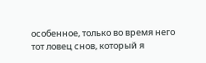особенное, только во время него тот ловец снов, который я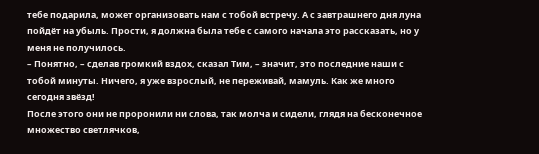тебе подарила, может организовать нам с тобой встречу. А с завтрашнего дня луна пойдёт на убыль. Прости, я должна была тебе с самого начала это рассказать, но у меня не получилось.
– Понятно, – сделав громкий вздох, сказал Тим, – значит, это последние наши с тобой минуты. Ничего, я уже взрослый, не переживай, мамуль. Как же много сегодня звёзд!
После этого они не проронили ни слова, так молча и сидели, глядя на бесконечное множество светлячков,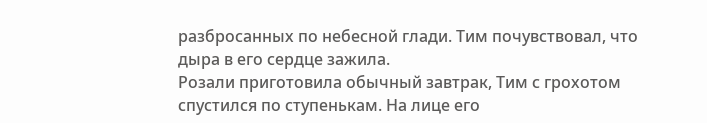разбросанных по небесной глади. Тим почувствовал, что дыра в его сердце зажила.
Розали приготовила обычный завтрак, Тим с грохотом спустился по ступенькам. На лице его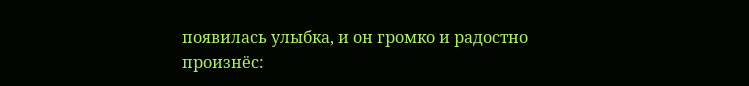появилась улыбка, и он громко и радостно произнёс: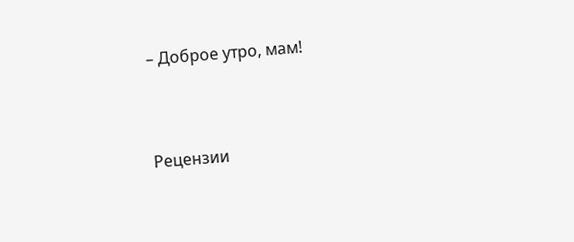– Доброе утро, мам!


Рецензии